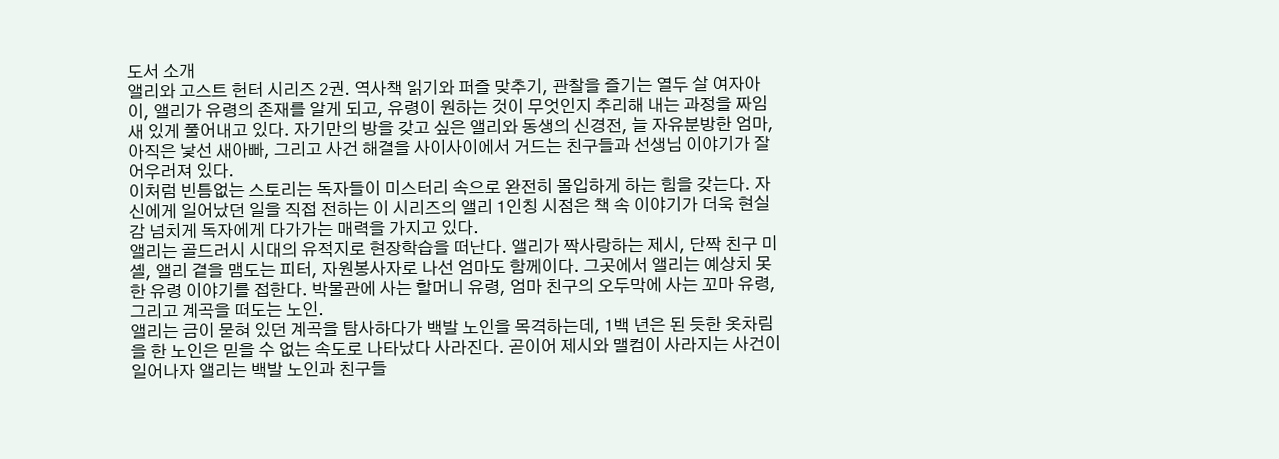도서 소개
앨리와 고스트 헌터 시리즈 2권. 역사책 읽기와 퍼즐 맞추기, 관찰을 즐기는 열두 살 여자아이, 앨리가 유령의 존재를 알게 되고, 유령이 원하는 것이 무엇인지 추리해 내는 과정을 짜임새 있게 풀어내고 있다. 자기만의 방을 갖고 싶은 앨리와 동생의 신경전, 늘 자유분방한 엄마, 아직은 낯선 새아빠, 그리고 사건 해결을 사이사이에서 거드는 친구들과 선생님 이야기가 잘 어우러져 있다.
이처럼 빈틈없는 스토리는 독자들이 미스터리 속으로 완전히 몰입하게 하는 힘을 갖는다. 자신에게 일어났던 일을 직접 전하는 이 시리즈의 앨리 1인칭 시점은 책 속 이야기가 더욱 현실감 넘치게 독자에게 다가가는 매력을 가지고 있다.
앨리는 골드러시 시대의 유적지로 현장학습을 떠난다. 앨리가 짝사랑하는 제시, 단짝 친구 미셸, 앨리 곁을 맴도는 피터, 자원봉사자로 나선 엄마도 함께이다. 그곳에서 앨리는 예상치 못한 유령 이야기를 접한다. 박물관에 사는 할머니 유령, 엄마 친구의 오두막에 사는 꼬마 유령, 그리고 계곡을 떠도는 노인.
앨리는 금이 묻혀 있던 계곡을 탐사하다가 백발 노인을 목격하는데, 1백 년은 된 듯한 옷차림을 한 노인은 믿을 수 없는 속도로 나타났다 사라진다. 곧이어 제시와 맬컴이 사라지는 사건이 일어나자 앨리는 백발 노인과 친구들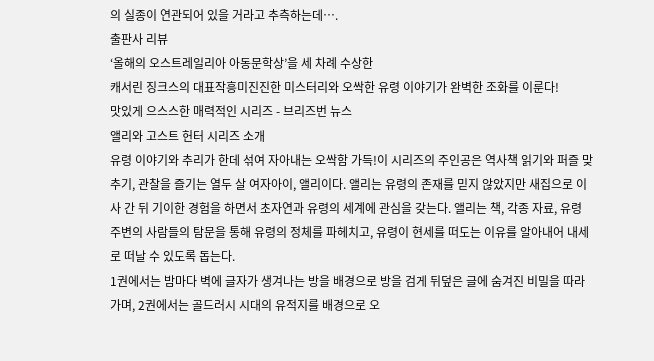의 실종이 연관되어 있을 거라고 추측하는데….
출판사 리뷰
‘올해의 오스트레일리아 아동문학상’을 세 차례 수상한
캐서린 징크스의 대표작흥미진진한 미스터리와 오싹한 유령 이야기가 완벽한 조화를 이룬다!
맛있게 으스스한 매력적인 시리즈 - 브리즈번 뉴스
앨리와 고스트 헌터 시리즈 소개
유령 이야기와 추리가 한데 섞여 자아내는 오싹함 가득!이 시리즈의 주인공은 역사책 읽기와 퍼즐 맞추기, 관찰을 즐기는 열두 살 여자아이, 앨리이다. 앨리는 유령의 존재를 믿지 않았지만 새집으로 이사 간 뒤 기이한 경험을 하면서 초자연과 유령의 세계에 관심을 갖는다. 앨리는 책, 각종 자료, 유령 주변의 사람들의 탐문을 통해 유령의 정체를 파헤치고, 유령이 현세를 떠도는 이유를 알아내어 내세로 떠날 수 있도록 돕는다.
1권에서는 밤마다 벽에 글자가 생겨나는 방을 배경으로 방을 검게 뒤덮은 글에 숨겨진 비밀을 따라가며, 2권에서는 골드러시 시대의 유적지를 배경으로 오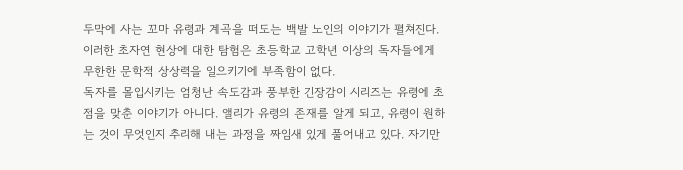두막에 사는 꼬마 유령과 계곡을 떠도는 백발 노인의 이야기가 펼쳐진다. 이러한 초자연 현상에 대한 탐험은 초등학교 고학년 이상의 독자들에게 무한한 문학적 상상력을 일으키기에 부족함이 없다.
독자를 몰입시키는 엄청난 속도감과 풍부한 긴장감이 시리즈는 유령에 초점을 맞춘 이야기가 아니다. 앨리가 유령의 존재를 알게 되고, 유령이 원하는 것이 무엇인지 추리해 내는 과정을 짜임새 있게 풀어내고 있다. 자기만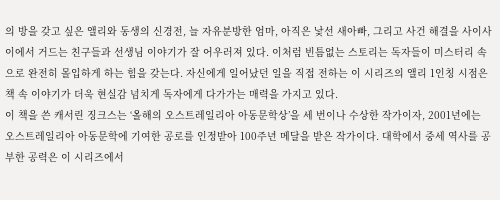의 방을 갖고 싶은 앨리와 동생의 신경전, 늘 자유분방한 엄마, 아직은 낯선 새아빠, 그리고 사건 해결을 사이사이에서 거드는 친구들과 선생님 이야기가 잘 어우러져 있다. 이처럼 빈틈없는 스토리는 독자들이 미스터리 속으로 완전히 몰입하게 하는 힘을 갖는다. 자신에게 일어났던 일을 직접 전하는 이 시리즈의 앨리 1인칭 시점은 책 속 이야기가 더욱 현실감 넘치게 독자에게 다가가는 매력을 가지고 있다.
이 책을 쓴 캐서린 징크스는 ‘올해의 오스트레일리아 아동문학상’을 세 번이나 수상한 작가이자, 2001년에는 오스트레일리아 아동문학에 기여한 공로를 인정받아 100주년 메달을 받은 작가이다. 대학에서 중세 역사를 공부한 공력은 이 시리즈에서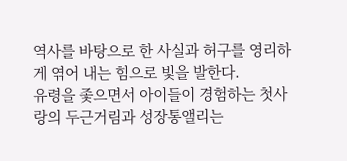역사를 바탕으로 한 사실과 허구를 영리하게 엮어 내는 힘으로 빛을 발한다.
유령을 좇으면서 아이들이 경험하는 첫사랑의 두근거림과 성장통앨리는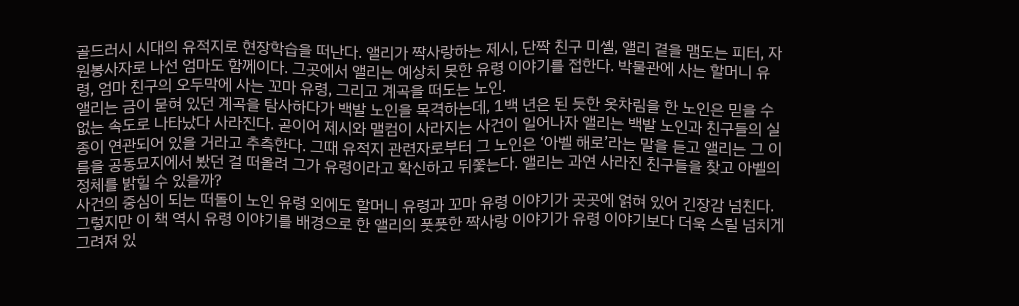골드러시 시대의 유적지로 현장학습을 떠난다. 앨리가 짝사랑하는 제시, 단짝 친구 미셸, 앨리 곁을 맴도는 피터, 자원봉사자로 나선 엄마도 함께이다. 그곳에서 앨리는 예상치 못한 유령 이야기를 접한다. 박물관에 사는 할머니 유령, 엄마 친구의 오두막에 사는 꼬마 유령, 그리고 계곡을 떠도는 노인.
앨리는 금이 묻혀 있던 계곡을 탐사하다가 백발 노인을 목격하는데, 1백 년은 된 듯한 옷차림을 한 노인은 믿을 수 없는 속도로 나타났다 사라진다. 곧이어 제시와 맬컴이 사라지는 사건이 일어나자 앨리는 백발 노인과 친구들의 실종이 연관되어 있을 거라고 추측한다. 그때 유적지 관련자로부터 그 노인은 ‘아벨 해로’라는 말을 듣고 앨리는 그 이름을 공동묘지에서 봤던 걸 떠올려 그가 유령이라고 확신하고 뒤쫓는다. 앨리는 과연 사라진 친구들을 찾고 아벨의 정체를 밝힐 수 있을까?
사건의 중심이 되는 떠돌이 노인 유령 외에도 할머니 유령과 꼬마 유령 이야기가 곳곳에 얽혀 있어 긴장감 넘친다. 그렇지만 이 책 역시 유령 이야기를 배경으로 한 앨리의 풋풋한 짝사랑 이야기가 유령 이야기보다 더욱 스릴 넘치게 그려져 있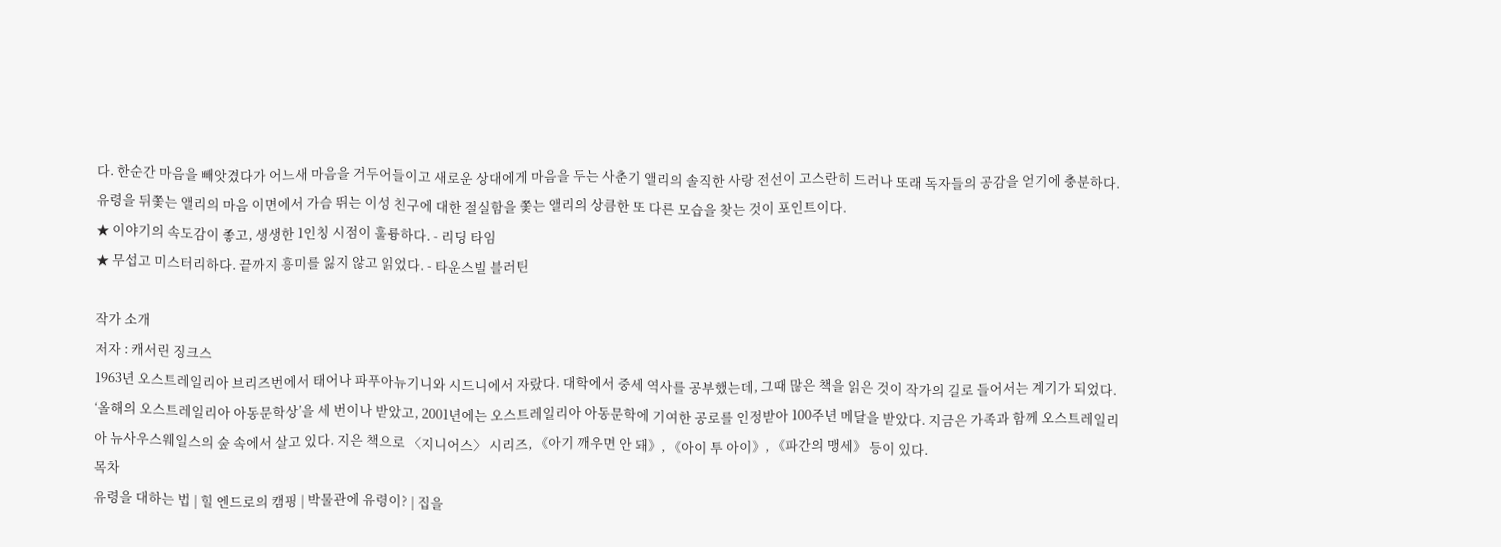다. 한순간 마음을 빼앗겼다가 어느새 마음을 거두어들이고 새로운 상대에게 마음을 두는 사춘기 앨리의 솔직한 사랑 전선이 고스란히 드러나 또래 독자들의 공감을 얻기에 충분하다. 유령을 뒤쫓는 앨리의 마음 이면에서 가슴 뛰는 이성 친구에 대한 절실함을 쫓는 앨리의 상큼한 또 다른 모습을 찾는 것이 포인트이다.
★ 이야기의 속도감이 좋고, 생생한 1인칭 시점이 훌륭하다. - 리딩 타임
★ 무섭고 미스터리하다. 끝까지 흥미를 잃지 않고 읽었다. - 타운스빌 블러틴

작가 소개
저자 : 캐서린 징크스
1963년 오스트레일리아 브리즈번에서 태어나 파푸아뉴기니와 시드니에서 자랐다. 대학에서 중세 역사를 공부했는데, 그때 많은 책을 읽은 것이 작가의 길로 들어서는 계기가 되었다. ‘올해의 오스트레일리아 아동문학상’을 세 번이나 받았고, 2001년에는 오스트레일리아 아동문학에 기여한 공로를 인정받아 100주년 메달을 받았다. 지금은 가족과 함께 오스트레일리아 뉴사우스웨일스의 숲 속에서 살고 있다. 지은 책으로 〈지니어스〉 시리즈, 《아기 깨우면 안 돼》, 《아이 투 아이》, 《파간의 맹세》 등이 있다.
목차
유령을 대하는 법 | 힐 엔드로의 캠핑 | 박물관에 유령이? | 집을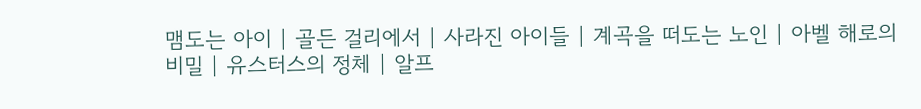맴도는 아이 | 골든 걸리에서 | 사라진 아이들 | 계곡을 떠도는 노인 | 아벨 해로의 비밀 | 유스터스의 정체 | 알프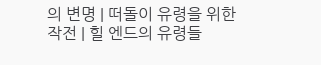의 변명 | 떠돌이 유령을 위한 작전 | 힐 엔드의 유령들